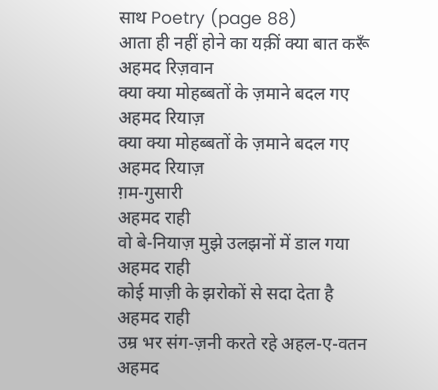साथ Poetry (page 88)
आता ही नहीं होने का यक़ीं क्या बात करूँ
अहमद रिज़वान
क्या क्या मोहब्बतों के ज़माने बदल गए
अहमद रियाज़
क्या क्या मोहब्बतों के ज़माने बदल गए
अहमद रियाज़
ग़म-गुसारी
अहमद राही
वो बे-नियाज़ मुझे उलझनों में डाल गया
अहमद राही
कोई माज़ी के झरोकों से सदा देता है
अहमद राही
उम्र भर संग-ज़नी करते रहे अहल-ए-वतन
अहमद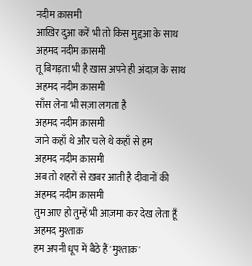नदीम क़ासमी
आख़िर दुआ करें भी तो किस मुद्दआ के साथ
अहमद नदीम क़ासमी
तू बिगड़ता भी है ख़ास अपने ही अंदाज़ के साथ
अहमद नदीम क़ासमी
साँस लेना भी सज़ा लगता है
अहमद नदीम क़ासमी
जाने कहाँ थे और चले थे कहाँ से हम
अहमद नदीम क़ासमी
अब तो शहरों से ख़बर आती है दीवानों की
अहमद नदीम क़ासमी
तुम आए हो तुम्हें भी आज़मा कर देख लेता हूँ
अहमद मुश्ताक़
हम अपनी धूप में बैठे हैं 'मुश्ताक़'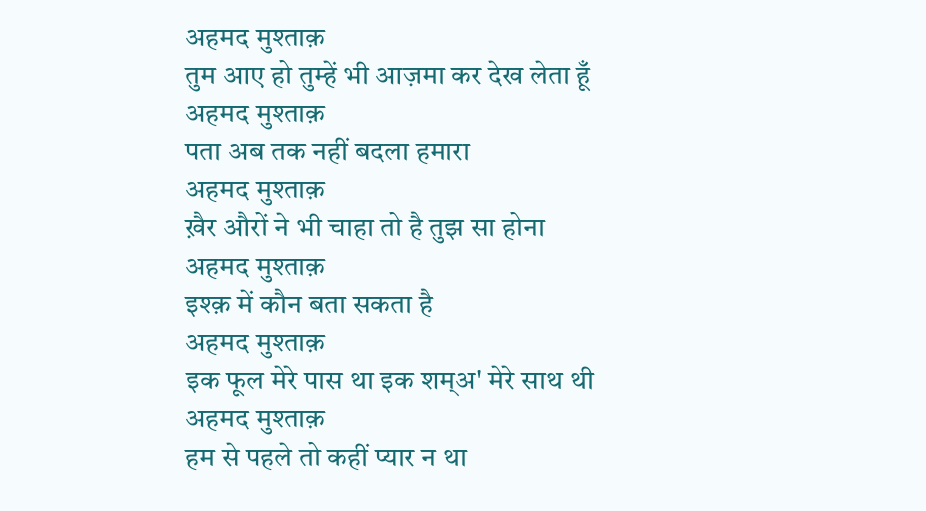अहमद मुश्ताक़
तुम आए हो तुम्हें भी आज़मा कर देख लेता हूँ
अहमद मुश्ताक़
पता अब तक नहीं बदला हमारा
अहमद मुश्ताक़
ख़ैर औरों ने भी चाहा तो है तुझ सा होना
अहमद मुश्ताक़
इश्क़ में कौन बता सकता है
अहमद मुश्ताक़
इक फूल मेरे पास था इक शम्अ' मेरे साथ थी
अहमद मुश्ताक़
हम से पहले तो कहीं प्यार न था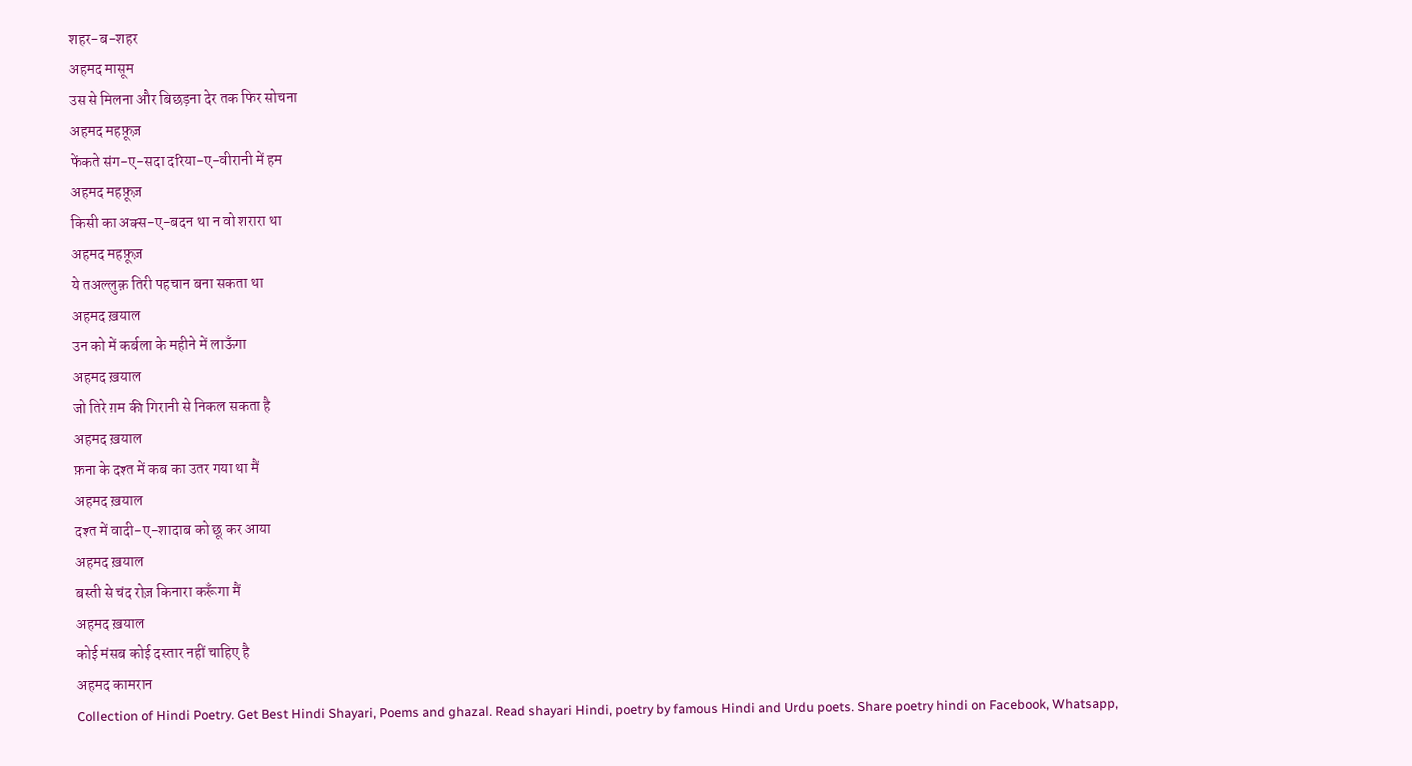शहर-ब-शहर
अहमद मासूम
उस से मिलना और बिछड़ना देर तक फिर सोचना
अहमद महफ़ूज़
फेंकते संग-ए-सदा दरिया-ए-वीरानी में हम
अहमद महफ़ूज़
किसी का अक्स-ए-बदन था न वो शरारा था
अहमद महफ़ूज़
ये तअल्लुक़ तिरी पहचान बना सकता था
अहमद ख़याल
उन को में कर्बला के महीने में लाऊँगा
अहमद ख़याल
जो तिरे ग़म की गिरानी से निकल सकता है
अहमद ख़याल
फ़ना के दश्त में कब का उतर गया था मैं
अहमद ख़याल
दश्त में वादी-ए-शादाब को छू कर आया
अहमद ख़याल
बस्ती से चंद रोज़ किनारा करूँगा मैं
अहमद ख़याल
कोई मंसब कोई दस्तार नहीं चाहिए है
अहमद कामरान
Collection of Hindi Poetry. Get Best Hindi Shayari, Poems and ghazal. Read shayari Hindi, poetry by famous Hindi and Urdu poets. Share poetry hindi on Facebook, Whatsapp,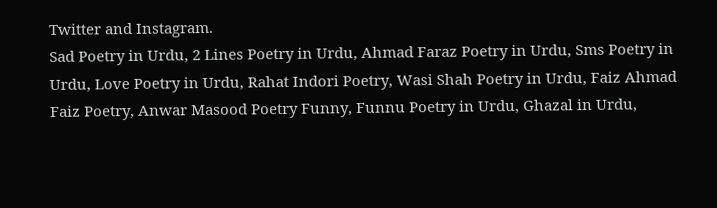Twitter and Instagram.
Sad Poetry in Urdu, 2 Lines Poetry in Urdu, Ahmad Faraz Poetry in Urdu, Sms Poetry in Urdu, Love Poetry in Urdu, Rahat Indori Poetry, Wasi Shah Poetry in Urdu, Faiz Ahmad Faiz Poetry, Anwar Masood Poetry Funny, Funnu Poetry in Urdu, Ghazal in Urdu,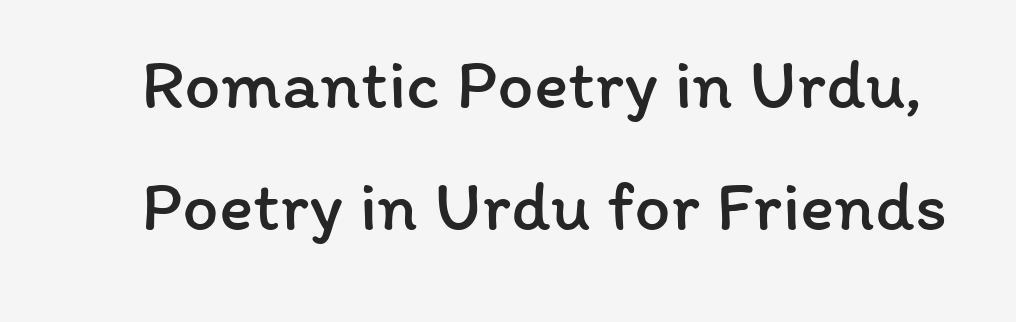Romantic Poetry in Urdu, Poetry in Urdu for Friends